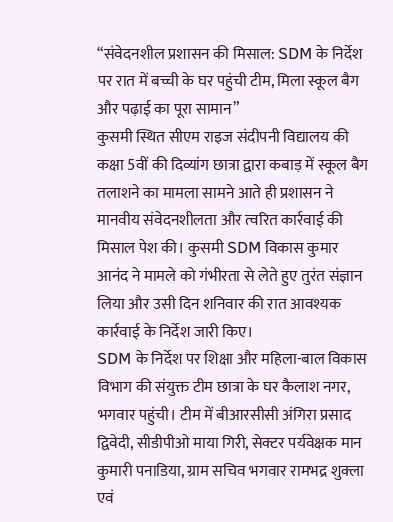“संवेदनशील प्रशासन की मिसाल: SDM के निर्देश पर रात में बच्ची के घर पहुंची टीम, मिला स्कूल बैग और पढ़ाई का पूरा सामान”
कुसमी स्थित सीएम राइज संदीपनी विद्यालय की कक्षा 5वीं की दिव्यांग छात्रा द्वारा कबाड़ में स्कूल बैग तलाशने का मामला सामने आते ही प्रशासन ने मानवीय संवेदनशीलता और त्वरित कार्रवाई की मिसाल पेश की। कुसमी SDM विकास कुमार आनंद ने मामले को गंभीरता से लेते हुए तुरंत संज्ञान लिया और उसी दिन शनिवार की रात आवश्यक कार्रवाई के निर्देश जारी किए।
SDM के निर्देश पर शिक्षा और महिला-बाल विकास विभाग की संयुक्त टीम छात्रा के घर कैलाश नगर, भगवार पहुंची। टीम में बीआरसीसी अंगिरा प्रसाद द्विवेदी, सीडीपीओ माया गिरी, सेक्टर पर्यवेक्षक मान कुमारी पनाडिया, ग्राम सचिव भगवार रामभद्र शुक्ला एवं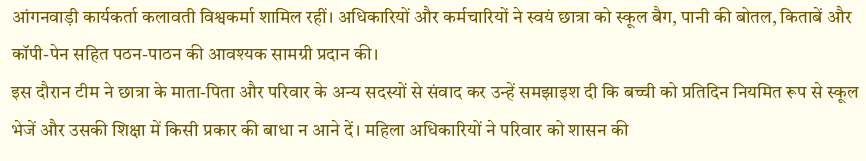आंगनवाड़ी कार्यकर्ता कलावती विश्वकर्मा शामिल रहीं। अधिकारियों और कर्मचारियों ने स्वयं छात्रा को स्कूल बैग, पानी की बोतल, किताबें और कॉपी-पेन सहित पठन-पाठन की आवश्यक सामग्री प्रदान की।
इस दौरान टीम ने छात्रा के माता-पिता और परिवार के अन्य सदस्यों से संवाद कर उन्हें समझाइश दी कि बच्ची को प्रतिदिन नियमित रूप से स्कूल भेजें और उसकी शिक्षा में किसी प्रकार की बाधा न आने दें। महिला अधिकारियों ने परिवार को शासन की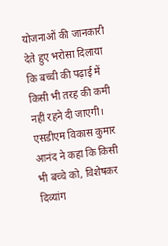योजनाओं की जानकारी देते हुए भरोसा दिलाया कि बच्ची की पढ़ाई में किसी भी तरह की कमी नहीं रहने दी जाएगी।
एसडीएम विकास कुमार आनंद ने कहा कि किसी भी बच्चे को, विशेषकर दिव्यांग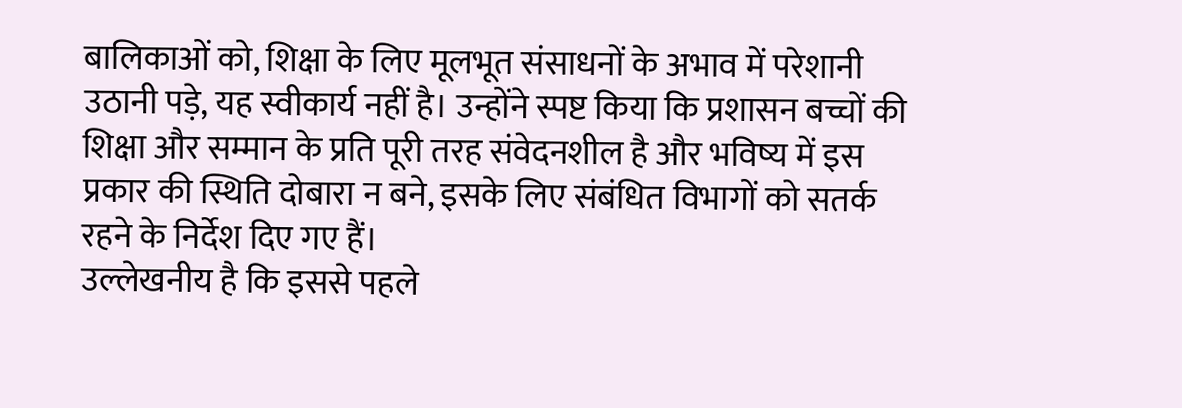बालिकाओं को, शिक्षा के लिए मूलभूत संसाधनों के अभाव में परेशानी उठानी पड़े, यह स्वीकार्य नहीं है। उन्होंने स्पष्ट किया कि प्रशासन बच्चों की शिक्षा और सम्मान के प्रति पूरी तरह संवेदनशील है और भविष्य में इस प्रकार की स्थिति दोबारा न बने, इसके लिए संबंधित विभागों को सतर्क रहने के निर्देश दिए गए हैं।
उल्लेखनीय है कि इससे पहले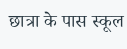छात्रा के पास स्कूल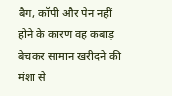बैग, कॉपी और पेन नहीं होने के कारण वह कबाड़ बेचकर सामान खरीदने की मंशा से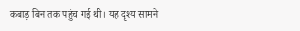कबाड़ बिन तक पहुंच गई थी। यह दृश्य सामने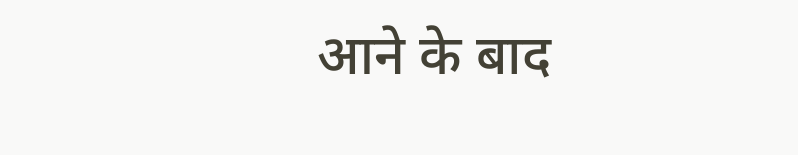आने के बाद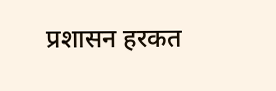प्रशासन हरकत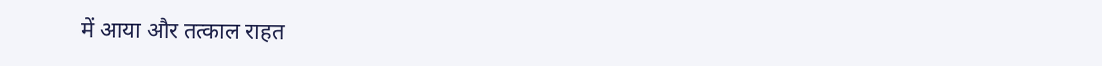में आया और तत्काल राहत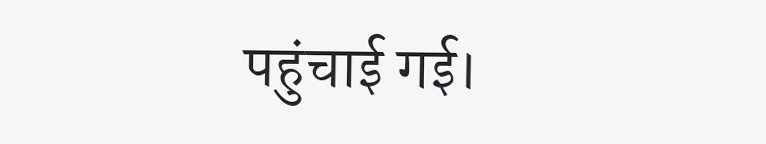पहुंचाई गई।